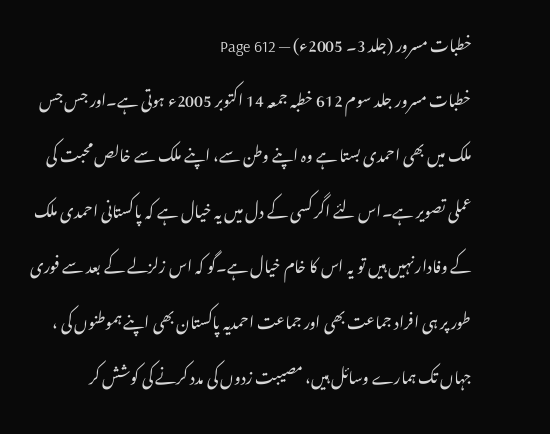خطبات مسرور (جلد 3۔ 2005ء) — Page 612
خطبات مسرور جلد سوم 612 خطبہ جمعہ 14 اکتوبر 2005ء ہوتی ہے۔اور جس جس ملک میں بھی احمدی بستا ہے وہ اپنے وطن سے، اپنے ملک سے خالص محبت کی عملی تصویر ہے۔اس لئے اگر کسی کے دل میں یہ خیال ہے کہ پاکستانی احمدی ملک کے وفادار نہیں ہیں تو یہ اس کا خام خیال ہے۔گو کہ اس زلزلے کے بعد سے فوری طور پر ہی افراد جماعت بھی اور جماعت احمدیہ پاکستان بھی اپنے ہموطنوں کی ، جہاں تک ہمارے وسائل ہیں، مصیبت زدوں کی مدد کرنے کی کوشش کر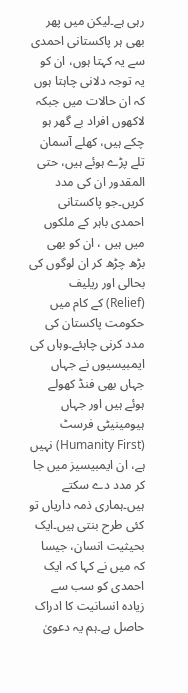رہی ہے۔لیکن میں پھر بھی ہر پاکستانی احمدی سے یہ کہتا ہوں، ان کو یہ توجہ دلانی چاہتا ہوں کہ ان حالات میں جبکہ لاکھوں افراد بے گھر ہو چکے ہیں، کھلے آسمان تلے پڑے ہوئے ہیں، حتی المقدور ان کی مدد کریں۔جو پاکستانی احمدی باہر کے ملکوں میں ہیں ، ان کو بھی بڑھ چڑھ کر ان لوگوں کی بحالی اور ریلیف (Relief) کے کام میں حکومت پاکستان کی مدد کرنی چاہئے۔وہاں کی ایمبیسیوں نے جہاں جہاں بھی فنڈ کھولے ہوئے ہیں اور جہاں ہیومینیٹی فرسٹ (Humanity First) نہیں ہے، ان ایمبیسیز میں جا کر مدد دے سکتے ہیں۔ہماری ذمہ داریاں تو کئی طرح بنتی ہیں۔ایک بحیثیت انسان، جیسا کہ میں نے کہا کہ ایک احمدی کو سب سے زیادہ انسانیت کا ادراک حاصل ہے۔ہم یہ دعویٰ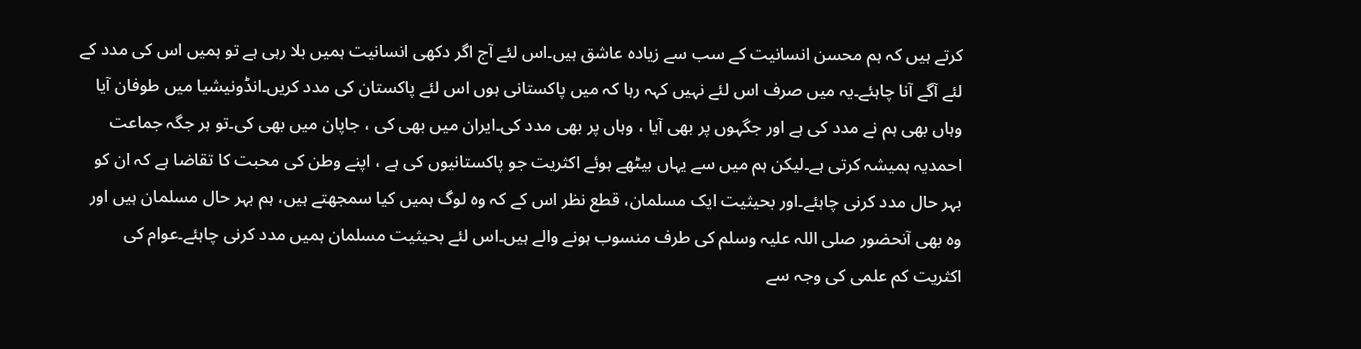کرتے ہیں کہ ہم محسن انسانیت کے سب سے زیادہ عاشق ہیں۔اس لئے آج اگر دکھی انسانیت ہمیں بلا رہی ہے تو ہمیں اس کی مدد کے لئے آگے آنا چاہئے۔یہ میں صرف اس لئے نہیں کہہ رہا کہ میں پاکستانی ہوں اس لئے پاکستان کی مدد کریں۔انڈونیشیا میں طوفان آیا وہاں بھی ہم نے مدد کی ہے اور جگہوں پر بھی آیا ، وہاں پر بھی مدد کی۔ایران میں بھی کی ، جاپان میں بھی کی۔تو ہر جگہ جماعت احمدیہ ہمیشہ کرتی ہے۔لیکن ہم میں سے یہاں بیٹھے ہوئے اکثریت جو پاکستانیوں کی ہے ، اپنے وطن کی محبت کا تقاضا ہے کہ ان کو بہر حال مدد کرنی چاہئے۔اور بحیثیت ایک مسلمان، قطع نظر اس کے کہ وہ لوگ ہمیں کیا سمجھتے ہیں، ہم بہر حال مسلمان ہیں اور وہ بھی آنحضور صلی اللہ علیہ وسلم کی طرف منسوب ہونے والے ہیں۔اس لئے بحیثیت مسلمان ہمیں مدد کرنی چاہئے۔عوام کی اکثریت کم علمی کی وجہ سے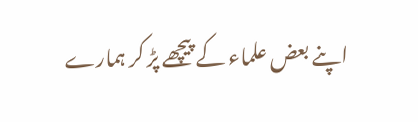اپنے بعض علماء کے پیچھے پڑ کر ہمارے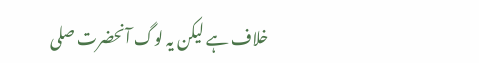خلاف ہے لیکن یہ لوگ آنحضرت صلی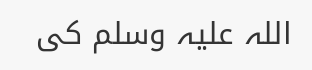اللہ علیہ وسلم کی